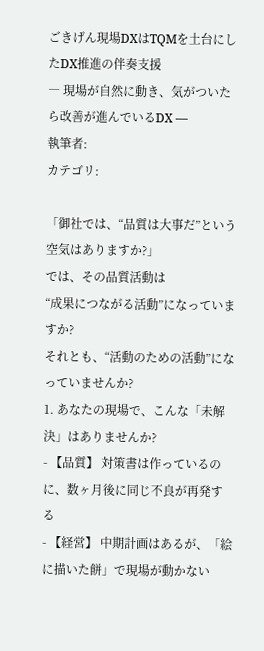ごきげん現場DXはTQMを土台にしたDX推進の伴奏支援
― 現場が自然に動き、気がついたら改善が進んでいるDX ―
執筆者:
カテゴリ:

「御社では、“品質は大事だ”という空気はありますか?」
では、その品質活動は
“成果につながる活動”になっていますか?
それとも、“活動のための活動”になっていませんか?
1. あなたの現場で、こんな「未解決」はありませんか?
- 【品質】 対策書は作っているのに、数ヶ月後に同じ不良が再発する
- 【経営】 中期計画はあるが、「絵に描いた餅」で現場が動かない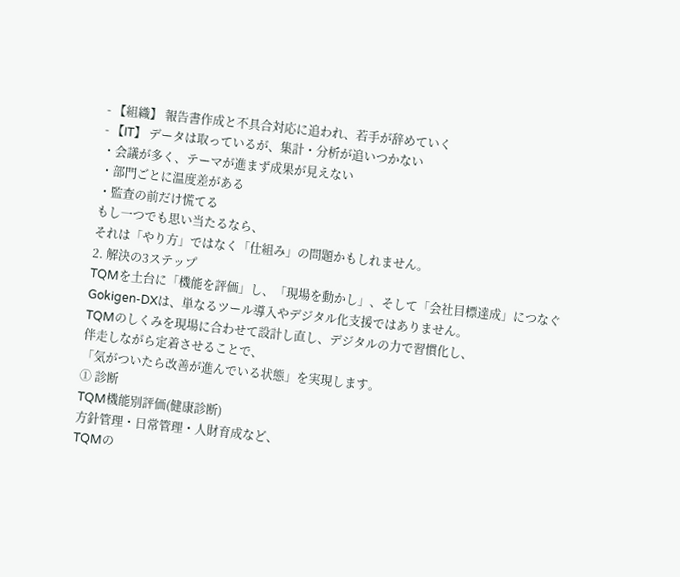- 【組織】 報告書作成と不具合対応に追われ、若手が辞めていく
- 【IT】 データは取っているが、集計・分析が追いつかない
・会議が多く、テーマが進まず成果が見えない
・部門ごとに温度差がある
・監査の前だけ慌てる
もし一つでも思い当たるなら、
それは「やり方」ではなく「仕組み」の問題かもしれません。
2. 解決の3ステップ
TQMを土台に「機能を評価」し、「現場を動かし」、そして「会社目標達成」につなぐ
Gokigen-DXは、単なるツール導入やデジタル化支援ではありません。
TQMのしくみを現場に合わせて設計し直し、デジタルの力で習慣化し、
伴走しながら定着させることで、
「気がついたら改善が進んでいる状態」を実現します。
① 診断
TQM機能別評価(健康診断)
方針管理・日常管理・人財育成など、
TQMの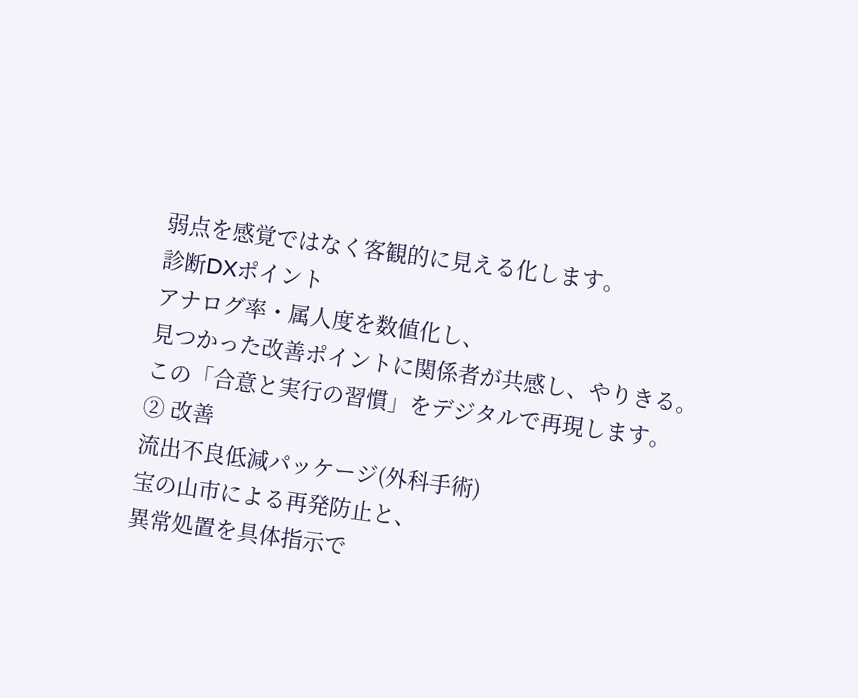弱点を感覚ではなく客観的に見える化します。
診断DXポイント
アナログ率・属人度を数値化し、
見つかった改善ポイントに関係者が共感し、やりきる。
この「合意と実行の習慣」をデジタルで再現します。
② 改善
流出不良低減パッケージ(外科手術)
宝の山市による再発防止と、
異常処置を具体指示で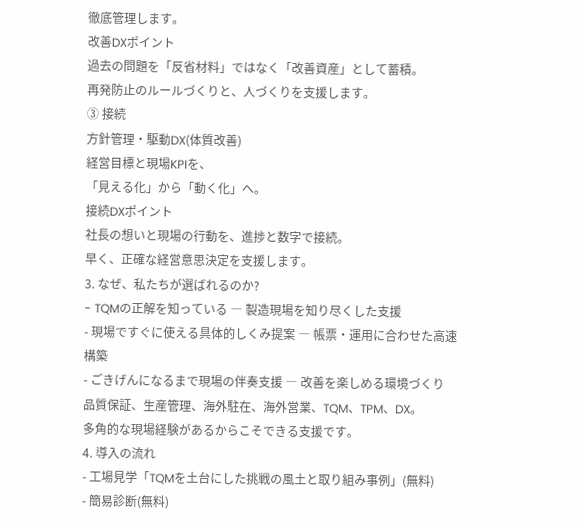徹底管理します。
改善DXポイント
過去の問題を「反省材料」ではなく「改善資産」として蓄積。
再発防止のルールづくりと、人づくりを支援します。
③ 接続
方針管理・駆動DX(体質改善)
経営目標と現場KPIを、
「見える化」から「動く化」へ。
接続DXポイント
社長の想いと現場の行動を、進捗と数字で接続。
早く、正確な経営意思決定を支援します。
3. なぜ、私たちが選ばれるのか?
- TQMの正解を知っている ― 製造現場を知り尽くした支援
- 現場ですぐに使える具体的しくみ提案 ― 帳票・運用に合わせた高速構築
- ごきげんになるまで現場の伴奏支援 ― 改善を楽しめる環境づくり
品質保証、生産管理、海外駐在、海外営業、TQM、TPM、DX。
多角的な現場経験があるからこそできる支援です。
4. 導入の流れ
- 工場見学「TQMを土台にした挑戦の風土と取り組み事例」(無料)
- 簡易診断(無料)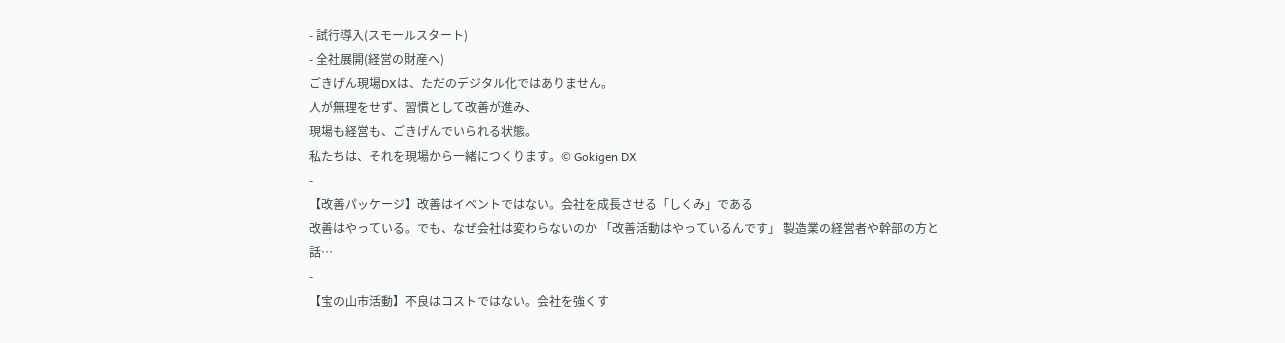- 試行導入(スモールスタート)
- 全社展開(経営の財産へ)
ごきげん現場DXは、ただのデジタル化ではありません。
人が無理をせず、習慣として改善が進み、
現場も経営も、ごきげんでいられる状態。
私たちは、それを現場から一緒につくります。© Gokigen DX
-
【改善パッケージ】改善はイベントではない。会社を成長させる「しくみ」である
改善はやっている。でも、なぜ会社は変わらないのか 「改善活動はやっているんです」 製造業の経営者や幹部の方と話…
-
【宝の山市活動】不良はコストではない。会社を強くす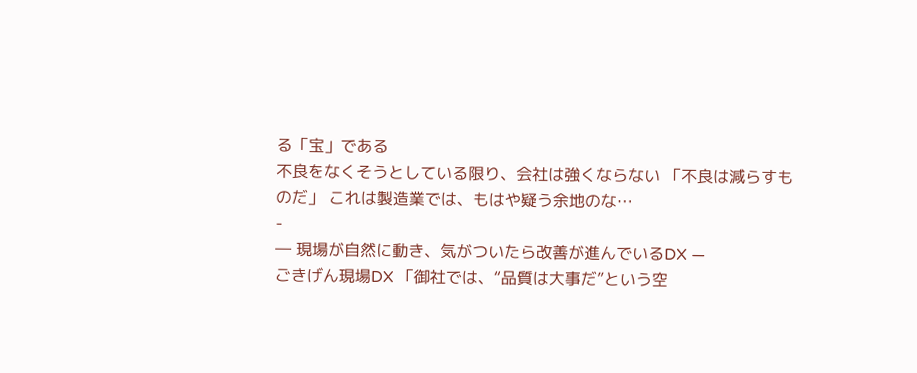る「宝」である
不良をなくそうとしている限り、会社は強くならない 「不良は減らすものだ」 これは製造業では、もはや疑う余地のな…
-
― 現場が自然に動き、気がついたら改善が進んでいるDX ―
ごきげん現場DX 「御社では、“品質は大事だ”という空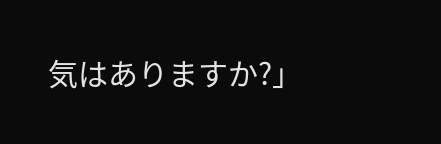気はありますか?」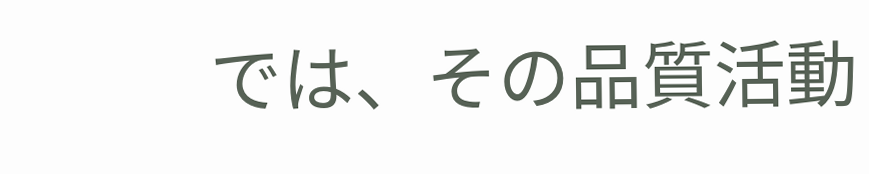では、その品質活動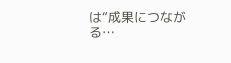は“成果につながる…